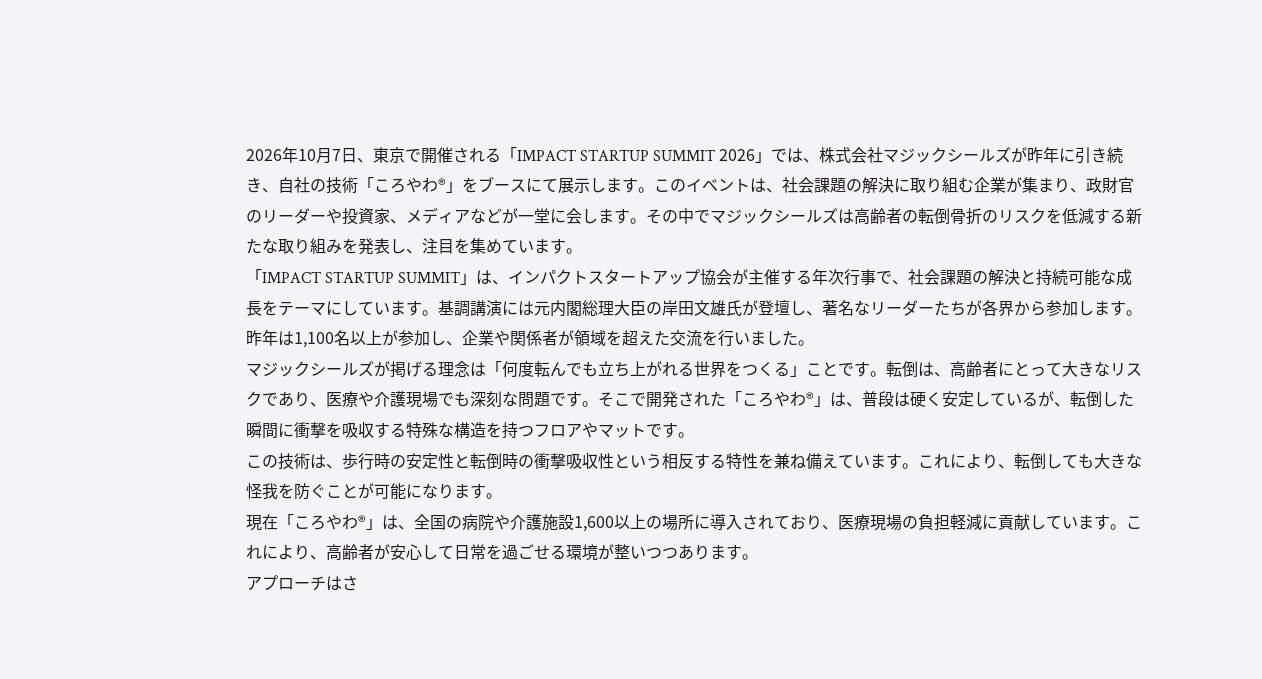2026年10月7日、東京で開催される「IMPACT STARTUP SUMMIT 2026」では、株式会社マジックシールズが昨年に引き続き、自社の技術「ころやわ®」をブースにて展示します。このイベントは、社会課題の解決に取り組む企業が集まり、政財官のリーダーや投資家、メディアなどが一堂に会します。その中でマジックシールズは高齢者の転倒骨折のリスクを低減する新たな取り組みを発表し、注目を集めています。
「IMPACT STARTUP SUMMIT」は、インパクトスタートアップ協会が主催する年次行事で、社会課題の解決と持続可能な成長をテーマにしています。基調講演には元内閣総理大臣の岸田文雄氏が登壇し、著名なリーダーたちが各界から参加します。昨年は1,100名以上が参加し、企業や関係者が領域を超えた交流を行いました。
マジックシールズが掲げる理念は「何度転んでも立ち上がれる世界をつくる」ことです。転倒は、高齢者にとって大きなリスクであり、医療や介護現場でも深刻な問題です。そこで開発された「ころやわ®」は、普段は硬く安定しているが、転倒した瞬間に衝撃を吸収する特殊な構造を持つフロアやマットです。
この技術は、歩行時の安定性と転倒時の衝撃吸収性という相反する特性を兼ね備えています。これにより、転倒しても大きな怪我を防ぐことが可能になります。
現在「ころやわ®」は、全国の病院や介護施設1,600以上の場所に導入されており、医療現場の負担軽減に貢献しています。これにより、高齢者が安心して日常を過ごせる環境が整いつつあります。
アプローチはさ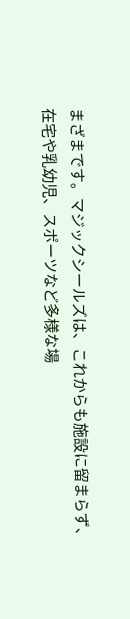まざまです。マジックシールズは、これからも施設に留まらず、在宅や乳幼児、スポーツなど多様な場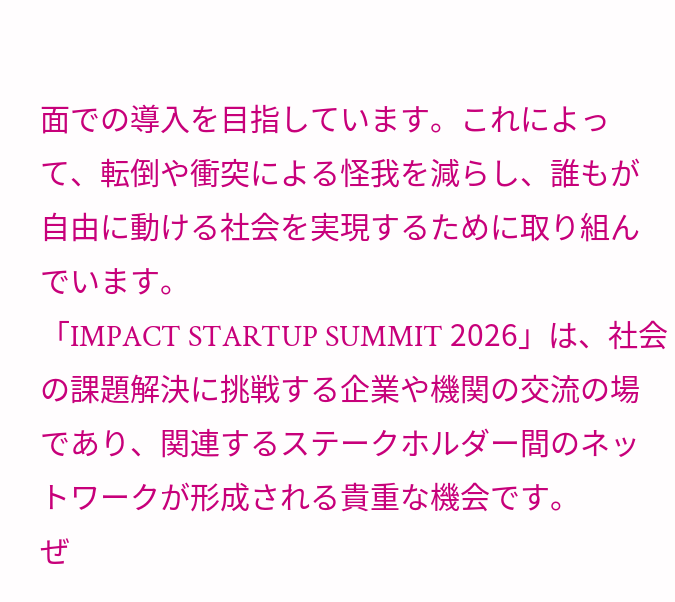面での導入を目指しています。これによって、転倒や衝突による怪我を減らし、誰もが自由に動ける社会を実現するために取り組んでいます。
「IMPACT STARTUP SUMMIT 2026」は、社会の課題解決に挑戦する企業や機関の交流の場であり、関連するステークホルダー間のネットワークが形成される貴重な機会です。
ぜ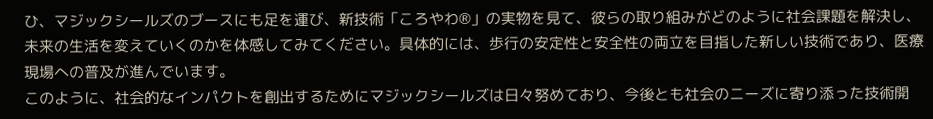ひ、マジックシールズのブースにも足を運び、新技術「ころやわ®」の実物を見て、彼らの取り組みがどのように社会課題を解決し、未来の生活を変えていくのかを体感してみてください。具体的には、歩行の安定性と安全性の両立を目指した新しい技術であり、医療現場への普及が進んでいます。
このように、社会的なインパクトを創出するためにマジックシールズは日々努めており、今後とも社会のニーズに寄り添った技術開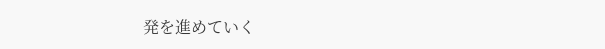発を進めていく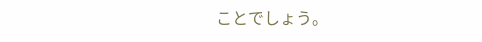ことでしょう。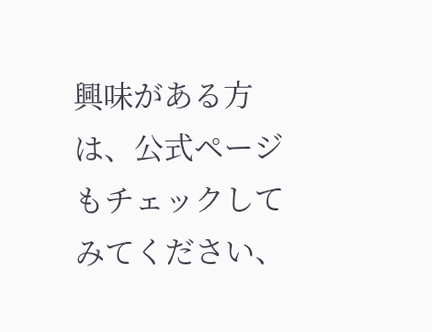興味がある方は、公式ページもチェックしてみてください、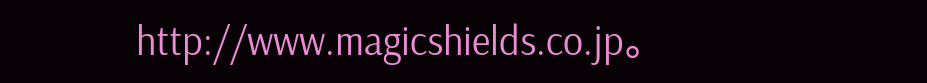http://www.magicshields.co.jp。